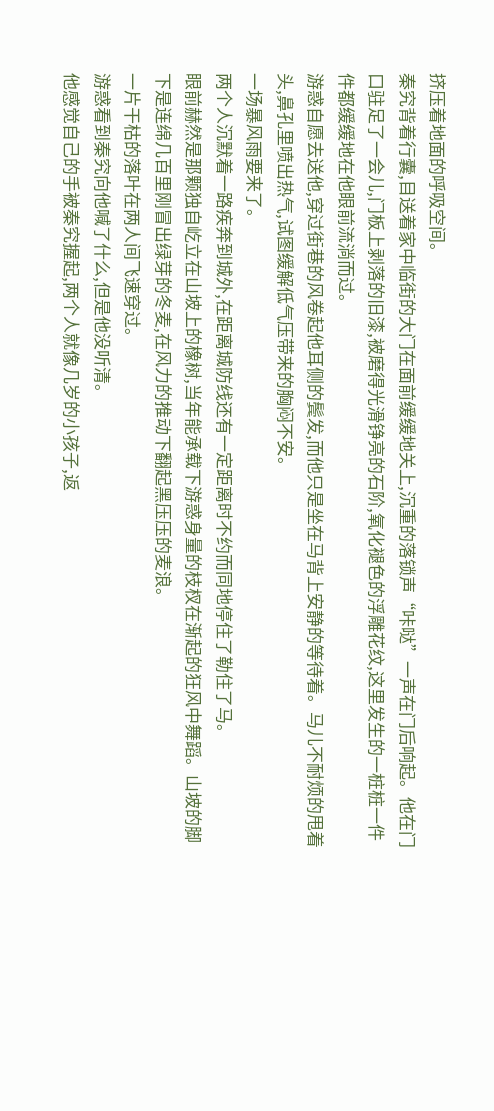挤压着地面的呼吸空间。
秦究背着行囊,目送着家中临街的大门在面前缓缓地关上,沉重的落锁声“咔哒”一声在门后响起。他在门口驻足了一会儿,门板上剥落的旧漆,被磨得光滑铮亮的石阶,氧化褪色的浮雕花纹,这里发生的一桩桩一件件都缓缓地在他眼前流淌而过。
游惑自愿去送他,穿过街巷的风卷起他耳侧的鬓发,而他只是坐在马背上安静的等待着。马儿不耐烦的甩着头,鼻孔里喷出热气,试图缓解低气压带来的胸闷不安。
一场暴风雨要来了。
两个人沉默着一路疾奔到城外,在距离城防线还有一定距离时不约而同地停住了勒住了马。
眼前赫然是那颗独自屹立在山坡上的橡树,当年能承载下游惑身量的枝杈在渐起的狂风中舞蹈。山坡的脚下是连绵几百里刚冒出绿芽的冬麦,在风力的推动下翻起黑压压的麦浪。
一片干枯的落叶在两人间飞速穿过。
游惑看到秦究向他喊了什么,但是他没听清。
他感觉自己的手被秦究握起,两个人就像几岁的小孩子,返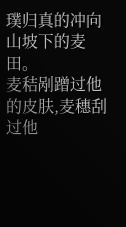璞归真的冲向山坡下的麦田。
麦秸剐蹭过他的皮肤,麦穗刮过他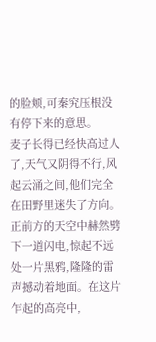的脸颊,可秦究压根没有停下来的意思。
麦子长得已经快高过人了,天气又阴得不行,风起云涌之间,他们完全在田野里迷失了方向。
正前方的天空中赫然劈下一道闪电,惊起不远处一片黑鸦,隆隆的雷声撼动着地面。在这片乍起的高亮中,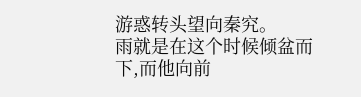游惑转头望向秦究。
雨就是在这个时候倾盆而下,而他向前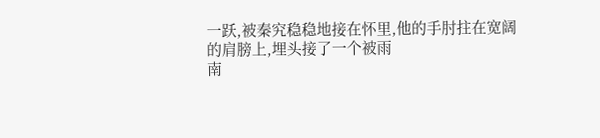一跃,被秦究稳稳地接在怀里,他的手肘拄在宽阔的肩膀上,埋头接了一个被雨
南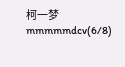柯一梦 mmmmmdcv(6/8)